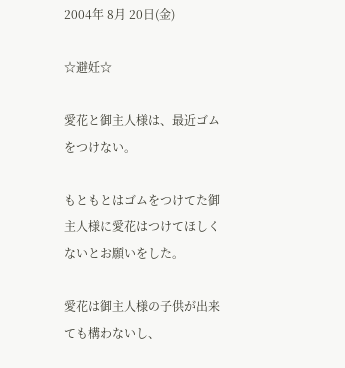2004年 8月 20日(金)

☆避妊☆

愛花と御主人様は、最近ゴムをつけない。

もともとはゴムをつけてた御主人様に愛花はつけてほしくないとお願いをした。

愛花は御主人様の子供が出来ても構わないし、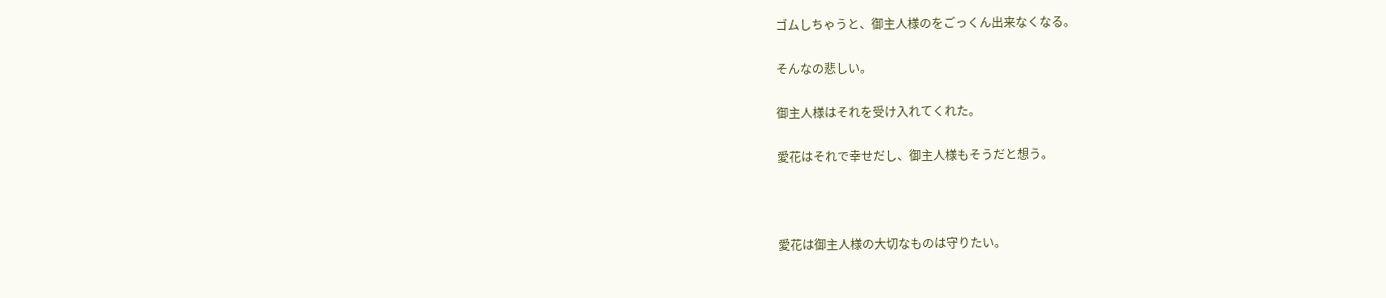ゴムしちゃうと、御主人様のをごっくん出来なくなる。

そんなの悲しい。

御主人様はそれを受け入れてくれた。

愛花はそれで幸せだし、御主人様もそうだと想う。



愛花は御主人様の大切なものは守りたい。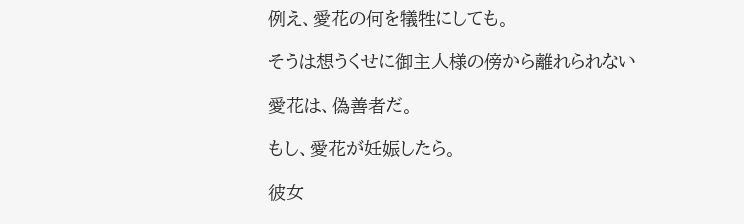例え、愛花の何を犠牲にしても。

そうは想うくせに御主人様の傍から離れられない

愛花は、偽善者だ。

もし、愛花が妊娠したら。

彼女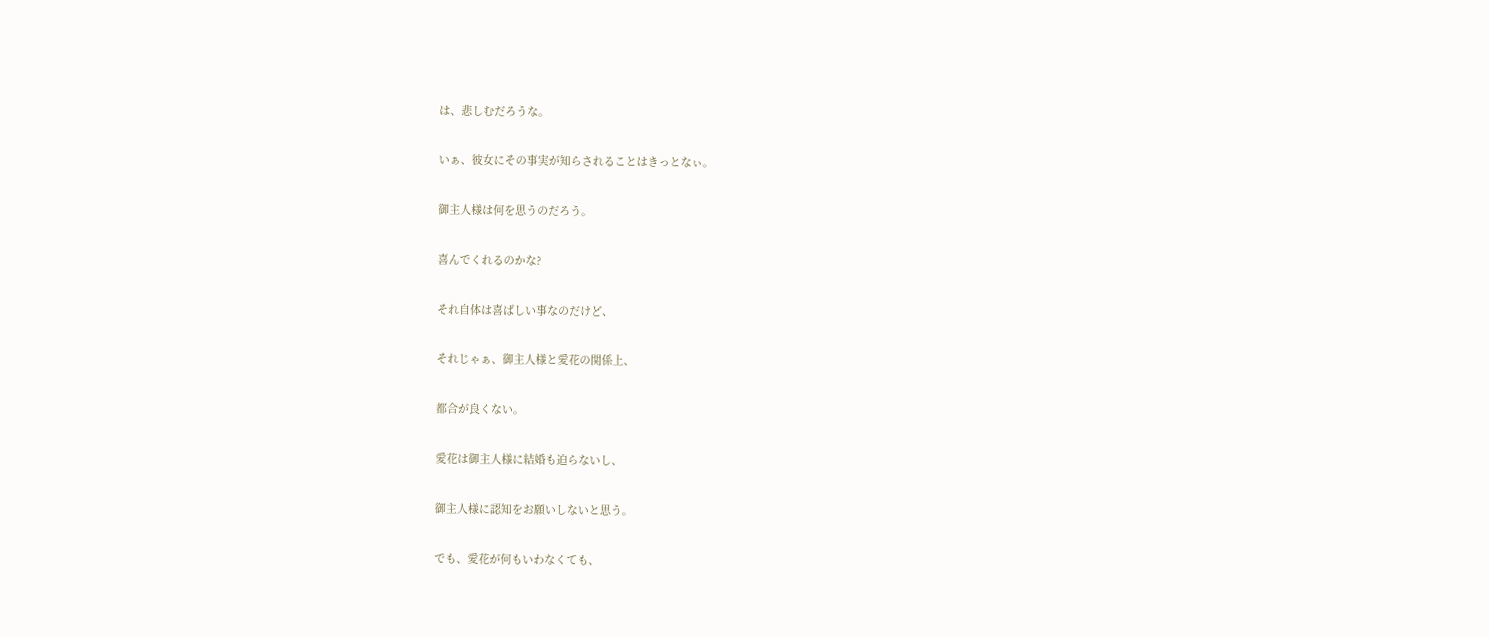は、悲しむだろうな。

いぁ、彼女にその事実が知らされることはきっとなぃ。

御主人様は何を思うのだろう。

喜んでくれるのかな?

それ自体は喜ばしい事なのだけど、

それじゃぁ、御主人様と愛花の関係上、

都合が良くない。

愛花は御主人様に結婚も迫らないし、

御主人様に認知をお願いしないと思う。

でも、愛花が何もいわなくても、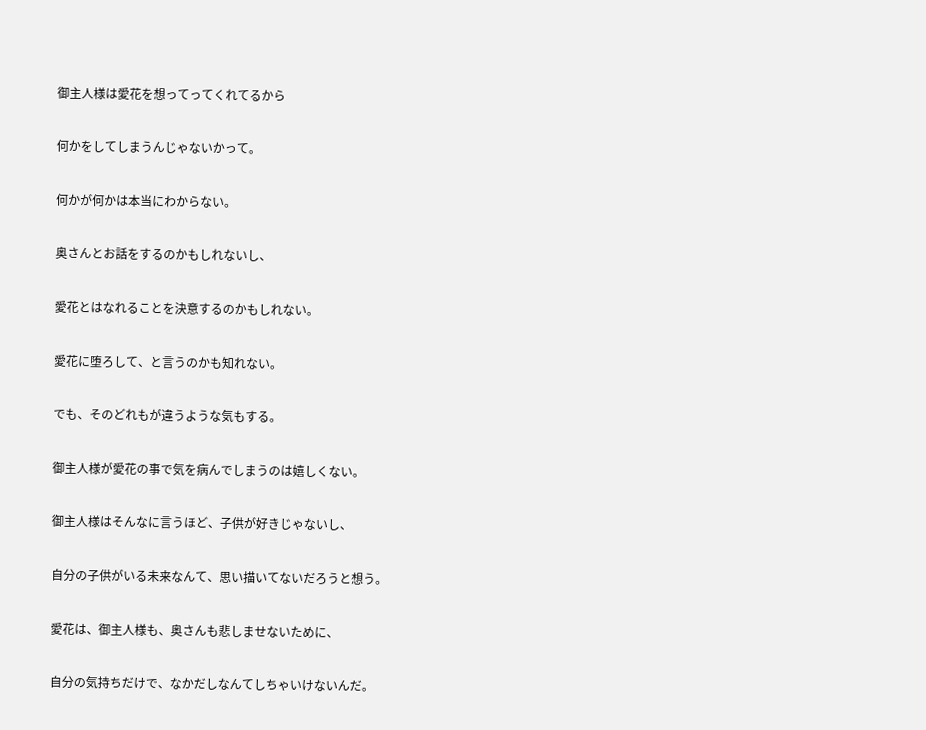御主人様は愛花を想ってってくれてるから

何かをしてしまうんじゃないかって。

何かが何かは本当にわからない。

奥さんとお話をするのかもしれないし、

愛花とはなれることを決意するのかもしれない。

愛花に堕ろして、と言うのかも知れない。

でも、そのどれもが違うような気もする。

御主人様が愛花の事で気を病んでしまうのは嬉しくない。

御主人様はそんなに言うほど、子供が好きじゃないし、

自分の子供がいる未来なんて、思い描いてないだろうと想う。

愛花は、御主人様も、奥さんも悲しませないために、

自分の気持ちだけで、なかだしなんてしちゃいけないんだ。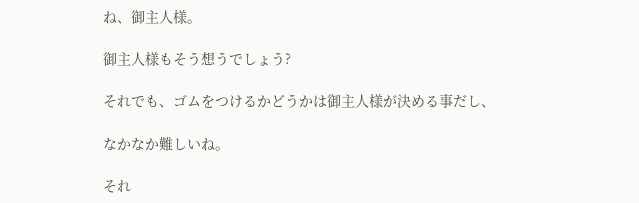ね、御主人様。

御主人様もそう想うでしょう?

それでも、ゴムをつけるかどうかは御主人様が決める事だし、

なかなか難しいね。

それ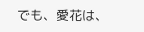でも、愛花は、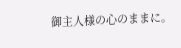御主人様の心のままに。